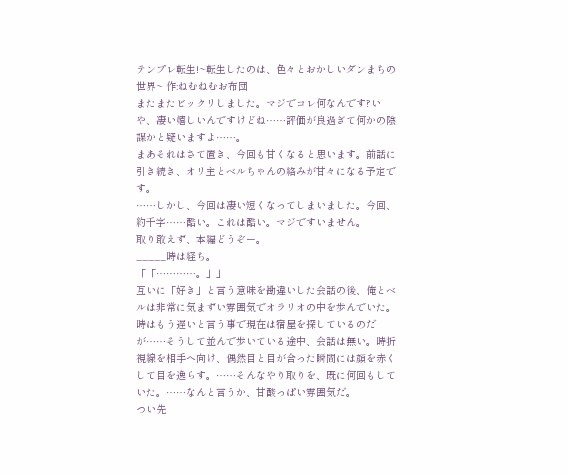テンプレ転生!~転生したのは、色々とおかしいダンまちの世界~ 作:ねむねむお布団
またまたビックリしました。マジでコレ何なんです?いや、凄い嬉しいんですけどね……評価が良過ぎて何かの陰謀かと疑いますよ……。
まあそれはさて置き、今回も甘くなると思います。前話に引き続き、オリ主とベルちゃんの絡みが甘々になる予定です。
……しかし、今回は凄い短くなってしまいました。今回、約千字……酷い。これは酷い。マジですいません。
取り敢えず、本編どうぞー。
_____時は経ち。
「「…………。」」
互いに「好き」と言う意味を勘違いした会話の後、俺とベルは非常に気まずい雰囲気でオラリオの中を歩んでいた。
時はもう遅いと言う事で現在は宿屋を探しているのだが……そうして並んで歩いている途中、会話は無い。時折視線を相手へ向け、偶然目と目が合った瞬間には顔を赤くして目を逸らす。……そんなやり取りを、既に何回もしていた。……なんと言うか、甘酸っぱい雰囲気だ。
つい先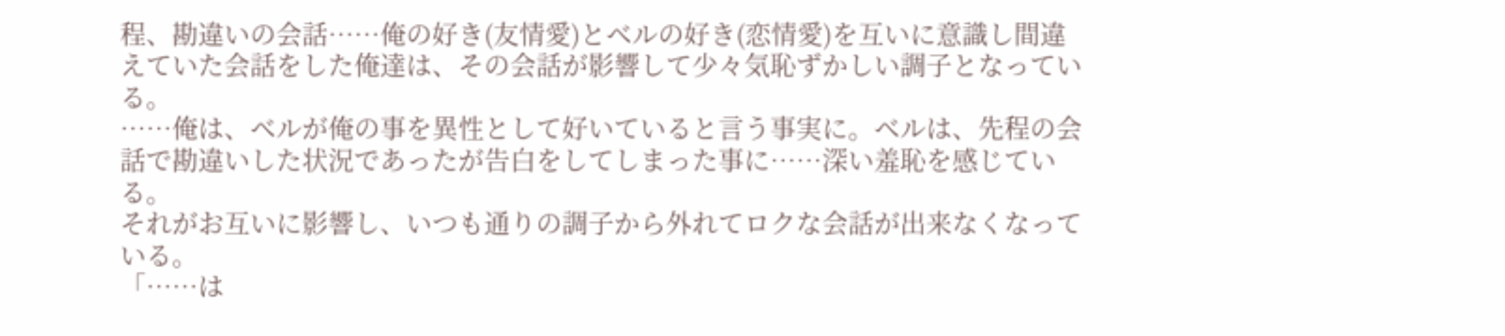程、勘違いの会話……俺の好き(友情愛)とベルの好き(恋情愛)を互いに意識し間違えていた会話をした俺達は、その会話が影響して少々気恥ずかしい調子となっている。
……俺は、ベルが俺の事を異性として好いていると言う事実に。ベルは、先程の会話で勘違いした状況であったが告白をしてしまった事に……深い羞恥を感じている。
それがお互いに影響し、いつも通りの調子から外れてロクな会話が出来なくなっている。
「……は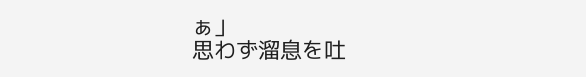ぁ」
思わず溜息を吐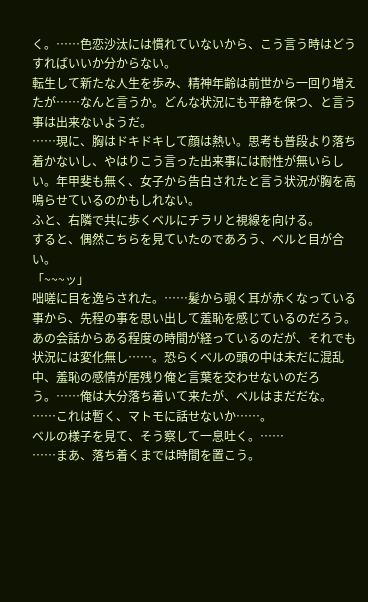く。……色恋沙汰には慣れていないから、こう言う時はどうすればいいか分からない。
転生して新たな人生を歩み、精神年齢は前世から一回り増えたが……なんと言うか。どんな状況にも平静を保つ、と言う事は出来ないようだ。
……現に、胸はドキドキして顔は熱い。思考も普段より落ち着かないし、やはりこう言った出来事には耐性が無いらしい。年甲斐も無く、女子から告白されたと言う状況が胸を高鳴らせているのかもしれない。
ふと、右隣で共に歩くベルにチラリと視線を向ける。
すると、偶然こちらを見ていたのであろう、ベルと目が合い。
「~~~ッ」
咄嗟に目を逸らされた。……髪から覗く耳が赤くなっている事から、先程の事を思い出して羞恥を感じているのだろう。
あの会話からある程度の時間が経っているのだが、それでも状況には変化無し……。恐らくベルの頭の中は未だに混乱中、羞恥の感情が居残り俺と言葉を交わせないのだろう。……俺は大分落ち着いて来たが、ベルはまだだな。
……これは暫く、マトモに話せないか……。
ベルの様子を見て、そう察して一息吐く。……
……まあ、落ち着くまでは時間を置こう。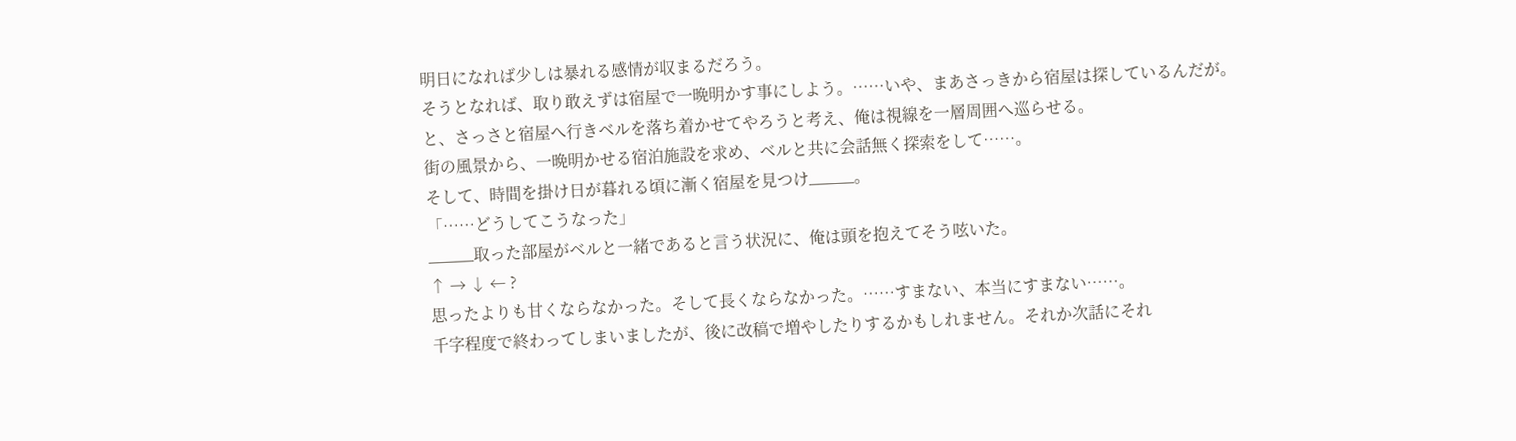明日になれば少しは暴れる感情が収まるだろう。
そうとなれば、取り敢えずは宿屋で一晩明かす事にしよう。……いや、まあさっきから宿屋は探しているんだが。
と、さっさと宿屋へ行きベルを落ち着かせてやろうと考え、俺は視線を一層周囲へ巡らせる。
街の風景から、一晩明かせる宿泊施設を求め、ベルと共に会話無く探索をして……。
そして、時間を掛け日が暮れる頃に漸く宿屋を見つけ_____。
「……どうしてこうなった」
_____取った部屋がベルと一緒であると言う状況に、俺は頭を抱えてそう呟いた。
↑ → ↓ ← ?
思ったよりも甘くならなかった。そして長くならなかった。……すまない、本当にすまない……。
千字程度で終わってしまいましたが、後に改稿で増やしたりするかもしれません。それか次話にそれ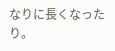なりに長くなったり。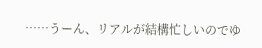……うーん、リアルが結構忙しいのでゆ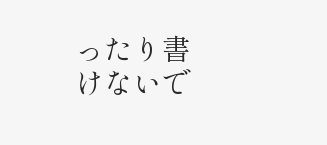ったり書けないで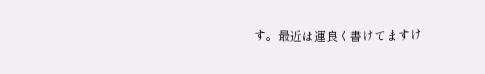す。最近は運良く書けてますけ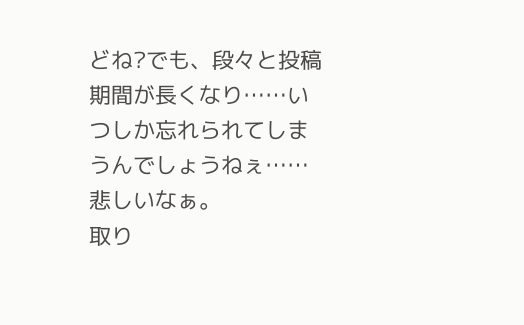どね?でも、段々と投稿期間が長くなり……いつしか忘れられてしまうんでしょうねぇ……悲しいなぁ。
取り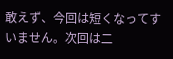敢えず、今回は短くなってすいません。次回は二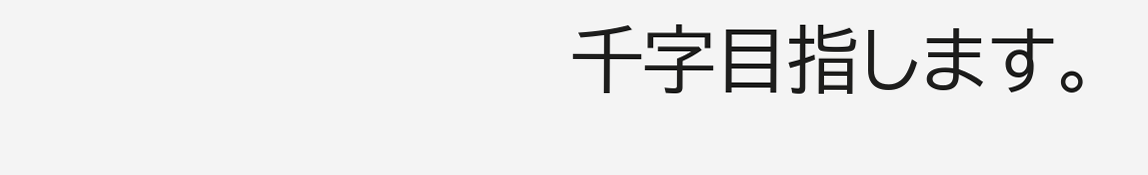千字目指します。